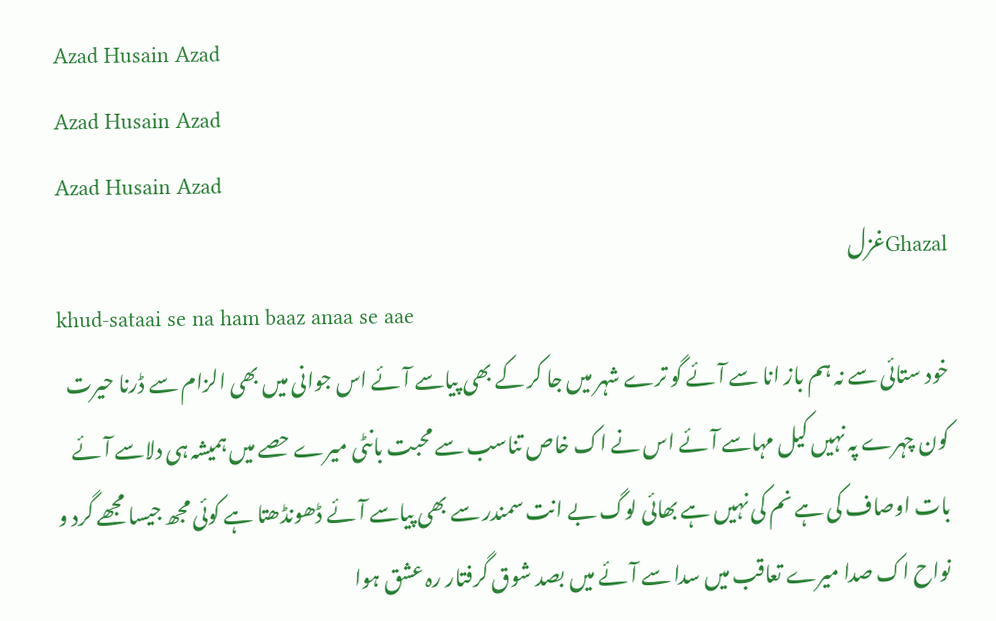Azad Husain Azad
Azad Husain Azad
Azad Husain Azad
Ghazalغزل
khud-sataai se na ham baaz anaa se aae
خود ستائی سے نہ ہم باز انا سے آئے گو ترے شہر میں جا کر کے بھی پیاسے آئے اس جوانی میں بھی الزام سے ڈرنا حیرت کون چہرے پہ نہیں کیل مہاسے آئے اس نے اک خاص تناسب سے محبت بانٹی میرے حصے میں ہمیشہ ہی دلاسے آئے بات اوصاف کی ہے نم کی نہیں ہے بھائی لوگ بے انت سمندر سے بھی پیاسے آئے ڈھونڈھتا ہے کوئی مجھ جیسا مجھے گرد و نواح اک صدا میرے تعاقب میں سدا سے آئے میں بصد شوق گرفتار رہ عشق ہوا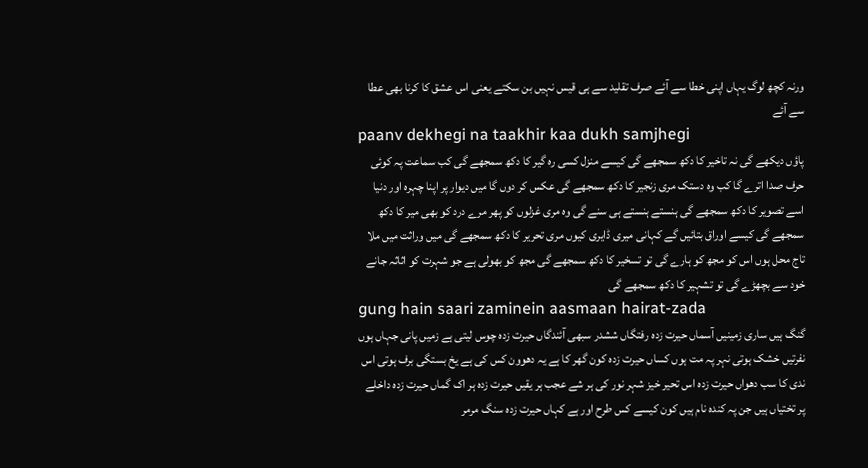ورنہ کچھ لوگ یہاں اپنی خطا سے آئے صرف تقلید سے ہی قیس نہیں بن سکتے یعنی اس عشق کا کرنا بھی عطا سے آئے
paanv dekhegi na taakhir kaa dukh samjhegi
پاؤں دیکھے گی نہ تاخیر کا دکھ سمجھے گی کیسے منزل کسی رہ گیر کا دکھ سمجھے گی کب سماعت پہ کوئی حرف صدا اترے گا کب وہ دستک مری زنجیر کا دکھ سمجھے گی عکس کر دوں گا میں دیوار پر اپنا چہرہ اور دنیا اسے تصویر کا دکھ سمجھے گی ہنستے ہنستے ہی سنے گی وہ مری غزلوں کو پھر مرے درد کو بھی میر کا دکھ سمجھے گی کیسے اوراق بتائیں گے کہانی میری ڈایری کیوں مری تحریر کا دکھ سمجھے گی میں وراثت میں ملا تاج محل ہوں اس کو مجھ کو ہارے گی تو تسخیر کا دکھ سمجھے گی مجھ کو بھولی ہے جو شہرت کو اثاثہ جانے خود سے بچھڑے گی تو تشہیر کا دکھ سمجھے گی
gung hain saari zaminein aasmaan hairat-zada
گنگ ہیں ساری زمینیں آسماں حیرت زدہ رفتگاں ششدر سبھی آئندگاں حیرت زدہ چوس لیتی ہے زمیں پانی جہاں ہوں نفرتیں خشک ہوتی نہر پہ مت ہوں کساں حیرت زدہ کون گھر کا ہے یہ دھوون کس کی ہے یخ بستگی برف ہوتی اس ندی کا سب دھواں حیرت زدہ اس تحیر خیز شہر نور کی ہر شے عجب ہر یقیں حیرت زدہ ہر اک گماں حیرت زدہ داخلے پر تختیاں ہیں جن پہ کندہ نام ہیں کون کیسے کس طرح اور ہے کہاں حیرت زدہ سنگ مرمر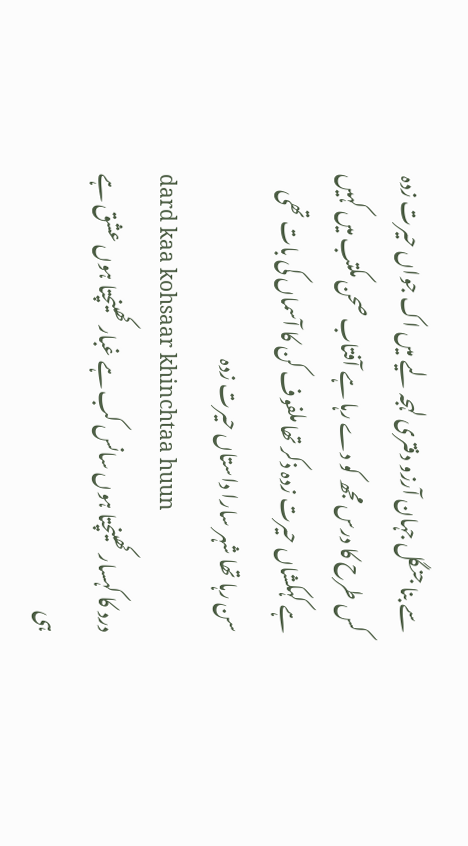سے بنا جنگل جہان آرزو دفتری لہجہ لیے میں اک جواں حیرت زدہ کس طرح کا درس مجھ کو دے رہا ہے آفتاب صحن مکتب میں کہیں ہے کہکشاں حیرت زدہ ذکر تھا ملفوف کن کا آسماں کی بات تھی سن رہا تھا شہر سارا داستاں حیرت زدہ
dard kaa kohsaar khinchtaa huun
درد کا کہسار کھینچتا ہوں سانس کب ہے غبار کھینچتا ہوں عشق ہے ہی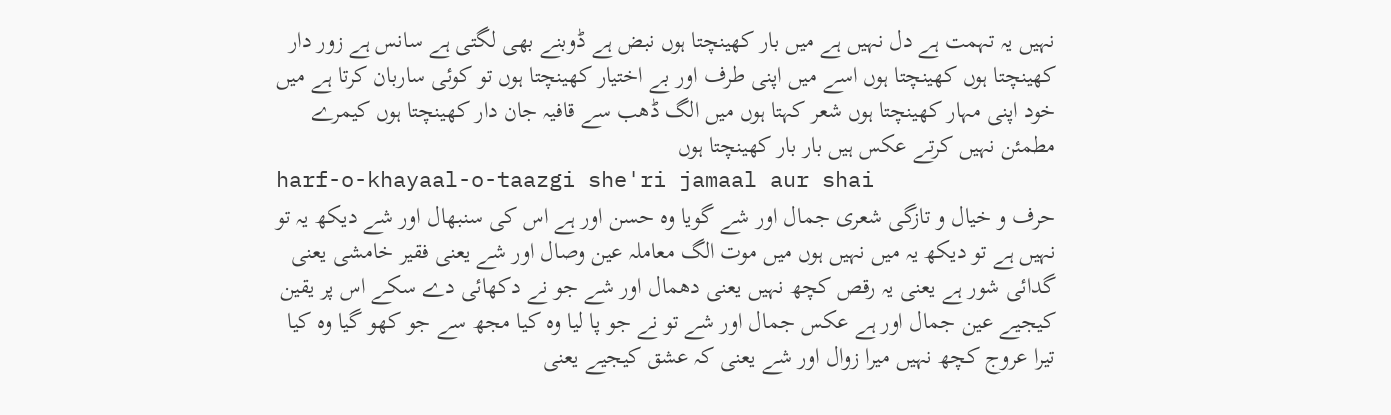نہیں یہ تہمت ہے دل نہیں ہے میں بار کھینچتا ہوں نبض ہے ڈوبنے بھی لگتی ہے سانس ہے زور دار کھینچتا ہوں کھینچتا ہوں اسے میں اپنی طرف اور بے اختیار کھینچتا ہوں تو کوئی ساربان کرتا ہے میں خود اپنی مہار کھینچتا ہوں شعر کہتا ہوں میں الگ ڈھب سے قافیہ جان دار کھینچتا ہوں کیمرے مطمئن نہیں کرتے عکس ہیں بار بار کھینچتا ہوں
harf-o-khayaal-o-taazgi she'ri jamaal aur shai
حرف و خیال و تازگی شعری جمال اور شے گویا وہ حسن اور ہے اس کی سنبھال اور شے دیکھ یہ تو نہیں ہے تو دیکھ یہ میں نہیں ہوں میں موت الگ معاملہ عین وصال اور شے یعنی فقیر خامشی یعنی گدائی شور ہے یعنی یہ رقص کچھ نہیں یعنی دھمال اور شے جو نے دکھائی دے سکے اس پر یقین کیجیے عین جمال اور ہے عکس جمال اور شے تو نے جو پا لیا وہ کیا مجھ سے جو کھو گیا وہ کیا تیرا عروج کچھ نہیں میرا زوال اور شے یعنی کہ عشق کیجیے یعنی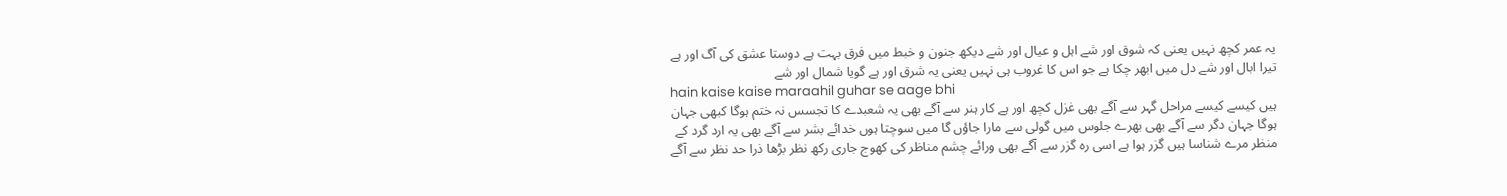یہ عمر کچھ نہیں یعنی کہ شوق اور شے اہل و عیال اور شے دیکھ جنون و خبط میں فرق بہت ہے دوستا عشق کی آگ اور ہے تیرا ابال اور شے دل میں ابھر چکا ہے جو اس کا غروب ہی نہیں یعنی یہ شرق اور ہے گویا شمال اور شے
hain kaise kaise maraahil guhar se aage bhi
ہیں کیسے کیسے مراحل گہر سے آگے بھی غزل کچھ اور ہے کار ہنر سے آگے بھی یہ شعبدے کا تجسس نہ ختم ہوگا کبھی جہان ہوگا جہان دگر سے آگے بھی بھرے جلوس میں گولی سے مارا جاؤں گا میں سوچتا ہوں خدائے بشر سے آگے بھی یہ ارد گرد کے منظر مرے شناسا ہیں گزر ہوا ہے اسی رہ گزر سے آگے بھی ورائے چشم مناظر کی کھوج جاری رکھ نظر بڑھا ذرا حد نظر سے آگے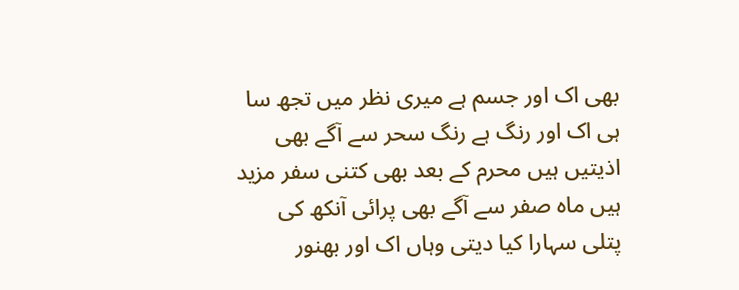بھی اک اور جسم ہے میری نظر میں تجھ سا ہی اک اور رنگ ہے رنگ سحر سے آگے بھی اذیتیں ہیں محرم کے بعد بھی کتنی سفر مزید ہیں ماہ صفر سے آگے بھی پرائی آنکھ کی پتلی سہارا کیا دیتی وہاں اک اور بھنور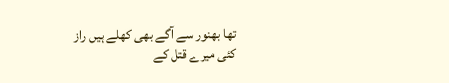تھا بھنور سے آگے بھی کھلے ہیں راز کئی میرے قتل کے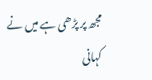مجھ پر پڑھی ہے میں نے کہانی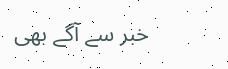خبر سے آگے بھی